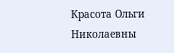Красота Ольги Николаевны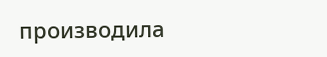производила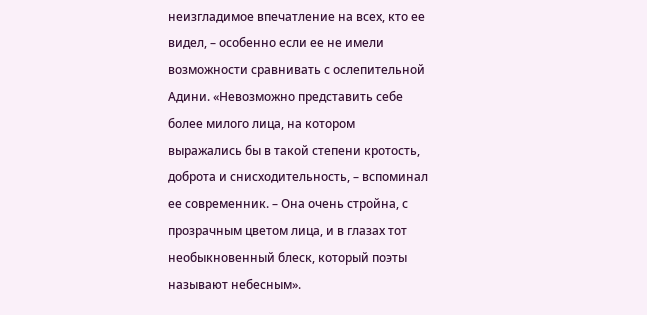неизгладимое впечатление на всех, кто ее видел, – особенно если ее не имели возможности сравнивать с ослепительной Адини. «Невозможно представить себе более милого лица, на котором выражались бы в такой степени кротость, доброта и снисходительность, – вспоминал ее современник. – Она очень стройна, с прозрачным цветом лица, и в глазах тот необыкновенный блеск, который поэты называют небесным».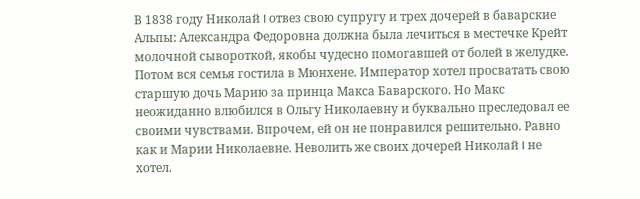В 1838 году Николай I отвез свою супругу и трех дочерей в баварские Альпы: Александра Федоровна должна была лечиться в местечке Крейт молочной сывороткой, якобы чудесно помогавшей от болей в желудке. Потом вся семья гостила в Мюнхене. Император хотел просватать свою старшую дочь Марию за принца Макса Баварского. Но Макс неожиданно влюбился в Ольгу Николаевну и буквально преследовал ее своими чувствами. Впрочем, ей он не понравился решительно. Равно как и Марии Николаевне. Неволить же своих дочерей Николай I не хотел.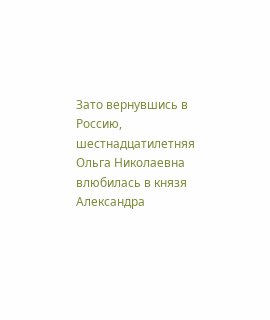Зато вернувшись в Россию, шестнадцатилетняя Ольга Николаевна влюбилась в князя Александра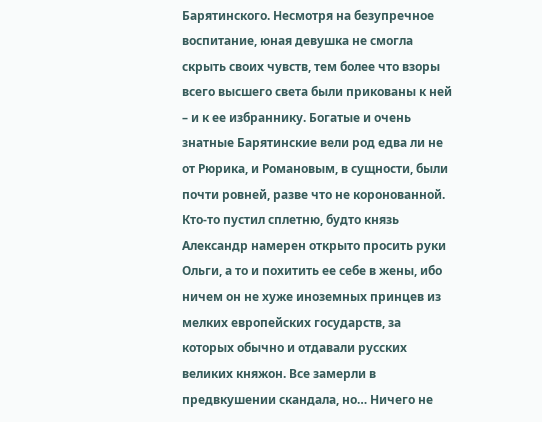Барятинского. Несмотря на безупречное воспитание, юная девушка не смогла скрыть своих чувств, тем более что взоры всего высшего света были прикованы к ней – и к ее избраннику. Богатые и очень знатные Барятинские вели род едва ли не от Рюрика, и Романовым, в сущности, были почти ровней, разве что не коронованной. Кто-то пустил сплетню, будто князь Александр намерен открыто просить руки Ольги, а то и похитить ее себе в жены, ибо ничем он не хуже иноземных принцев из мелких европейских государств, за которых обычно и отдавали русских великих княжон. Все замерли в предвкушении скандала, но… Ничего не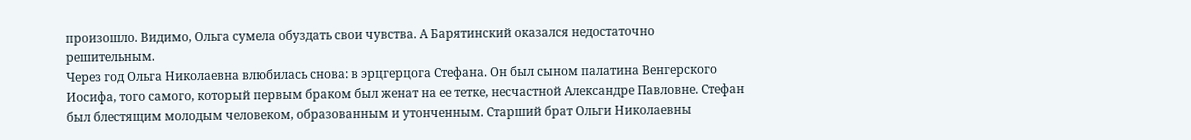произошло. Видимо, Ольга сумела обуздать свои чувства. А Барятинский оказался недостаточно решительным.
Через год Ольга Николаевна влюбилась снова: в эрцгерцога Стефана. Он был сыном палатина Венгерского Иосифа, того самого, который первым браком был женат на ее тетке, несчастной Александре Павловне. Стефан был блестящим молодым человеком, образованным и утонченным. Старший брат Ольги Николаевны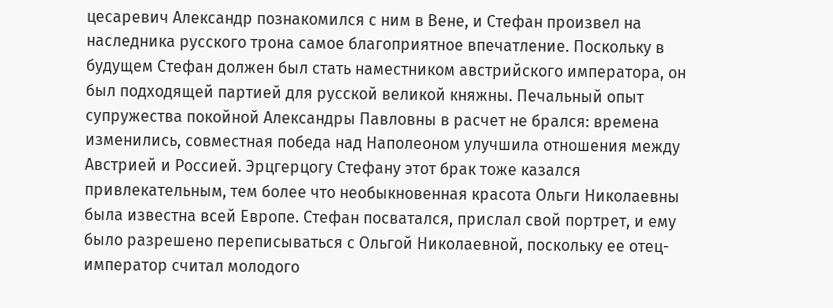цесаревич Александр познакомился с ним в Вене, и Стефан произвел на наследника русского трона самое благоприятное впечатление. Поскольку в будущем Стефан должен был стать наместником австрийского императора, он был подходящей партией для русской великой княжны. Печальный опыт супружества покойной Александры Павловны в расчет не брался: времена изменились, совместная победа над Наполеоном улучшила отношения между Австрией и Россией. Эрцгерцогу Стефану этот брак тоже казался привлекательным, тем более что необыкновенная красота Ольги Николаевны была известна всей Европе. Стефан посватался, прислал свой портрет, и ему было разрешено переписываться с Ольгой Николаевной, поскольку ее отец-император считал молодого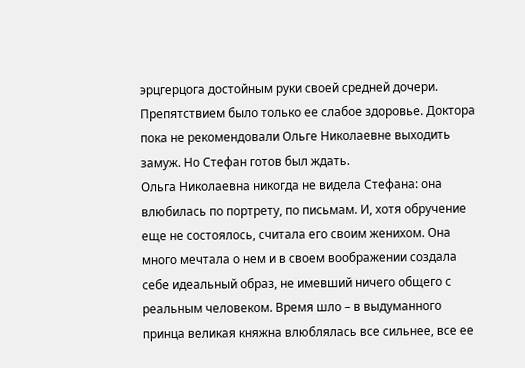эрцгерцога достойным руки своей средней дочери. Препятствием было только ее слабое здоровье. Доктора пока не рекомендовали Ольге Николаевне выходить замуж. Но Стефан готов был ждать.
Ольга Николаевна никогда не видела Стефана: она влюбилась по портрету, по письмам. И, хотя обручение еще не состоялось, считала его своим женихом. Она много мечтала о нем и в своем воображении создала себе идеальный образ, не имевший ничего общего с реальным человеком. Время шло – в выдуманного принца великая княжна влюблялась все сильнее, все ее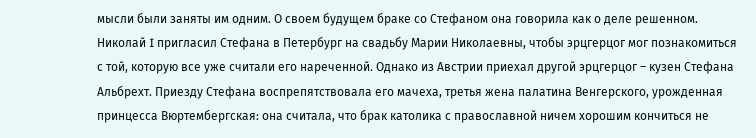мысли были заняты им одним. О своем будущем браке со Стефаном она говорила как о деле решенном.
Николай I пригласил Стефана в Петербург на свадьбу Марии Николаевны, чтобы эрцгерцог мог познакомиться с той, которую все уже считали его нареченной. Однако из Австрии приехал другой эрцгерцог – кузен Стефана Альбрехт. Приезду Стефана воспрепятствовала его мачеха, третья жена палатина Венгерского, урожденная принцесса Вюртембергская: она считала, что брак католика с православной ничем хорошим кончиться не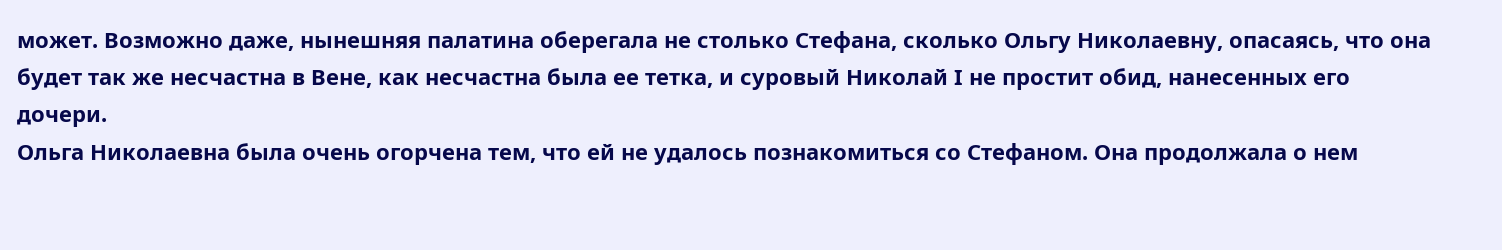может. Возможно даже, нынешняя палатина оберегала не столько Стефана, сколько Ольгу Николаевну, опасаясь, что она будет так же несчастна в Вене, как несчастна была ее тетка, и суровый Николай I не простит обид, нанесенных его дочери.
Ольга Николаевна была очень огорчена тем, что ей не удалось познакомиться со Стефаном. Она продолжала о нем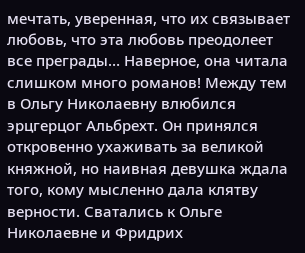мечтать, уверенная, что их связывает любовь, что эта любовь преодолеет все преграды… Наверное, она читала слишком много романов! Между тем в Ольгу Николаевну влюбился эрцгерцог Альбрехт. Он принялся откровенно ухаживать за великой княжной, но наивная девушка ждала того, кому мысленно дала клятву верности. Сватались к Ольге Николаевне и Фридрих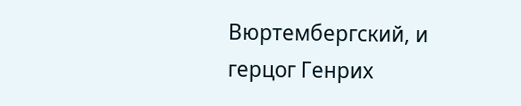Вюртембергский, и герцог Генрих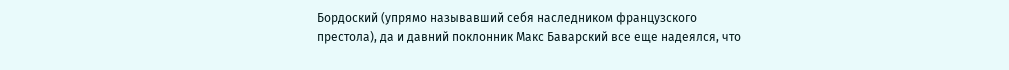Бордоский (упрямо называвший себя наследником французского престола), да и давний поклонник Макс Баварский все еще надеялся, что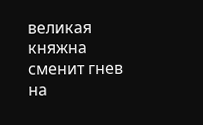великая княжна сменит гнев на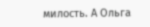милость. А Ольга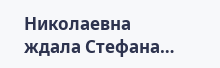Николаевна ждала Стефана…